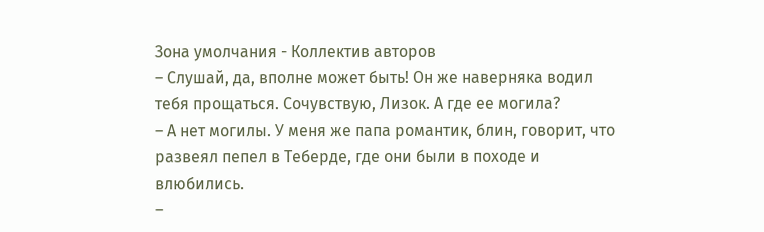Зона умолчания - Коллектив авторов
– Слушай, да, вполне может быть! Он же наверняка водил тебя прощаться. Сочувствую, Лизок. А где ее могила?
– А нет могилы. У меня же папа романтик, блин, говорит, что развеял пепел в Теберде, где они были в походе и влюбились.
–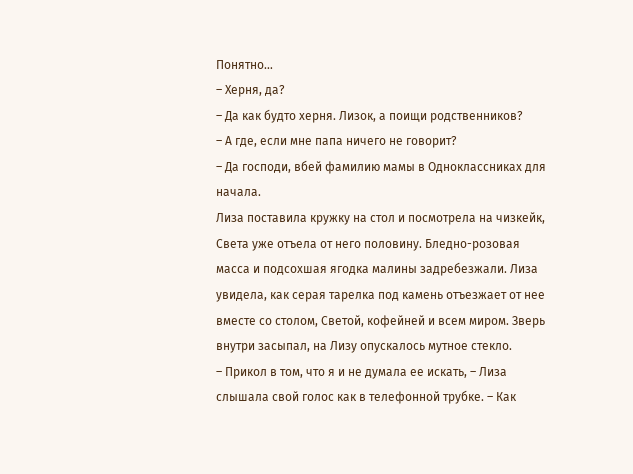Понятно…
– Херня, да?
– Да как будто херня. Лизок, а поищи родственников?
– А где, если мне папа ничего не говорит?
– Да господи, вбей фамилию мамы в Одноклассниках для начала.
Лиза поставила кружку на стол и посмотрела на чизкейк, Света уже отъела от него половину. Бледно-розовая масса и подсохшая ягодка малины задребезжали. Лиза увидела, как серая тарелка под камень отъезжает от нее вместе со столом, Светой, кофейней и всем миром. Зверь внутри засыпал, на Лизу опускалось мутное стекло.
– Прикол в том, что я и не думала ее искать, – Лиза слышала свой голос как в телефонной трубке. – Как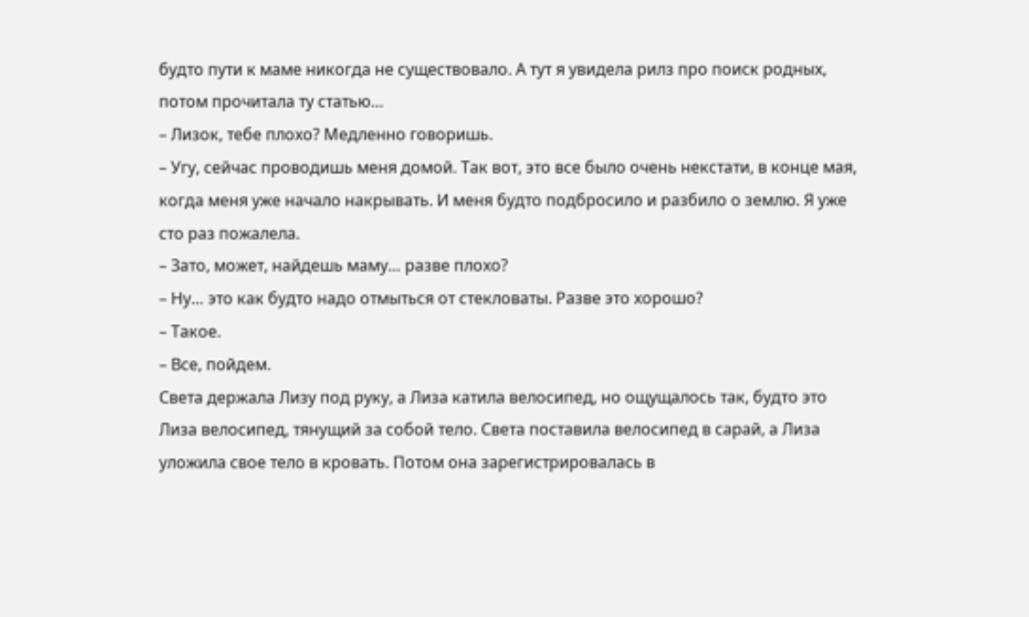будто пути к маме никогда не существовало. А тут я увидела рилз про поиск родных, потом прочитала ту статью…
– Лизок, тебе плохо? Медленно говоришь.
– Угу, сейчас проводишь меня домой. Так вот, это все было очень некстати, в конце мая, когда меня уже начало накрывать. И меня будто подбросило и разбило о землю. Я уже сто раз пожалела.
– Зато, может, найдешь маму… разве плохо?
– Ну… это как будто надо отмыться от стекловаты. Разве это хорошо?
– Такое.
– Все, пойдем.
Света держала Лизу под руку, а Лиза катила велосипед, но ощущалось так, будто это Лиза велосипед, тянущий за собой тело. Света поставила велосипед в сарай, а Лиза уложила свое тело в кровать. Потом она зарегистрировалась в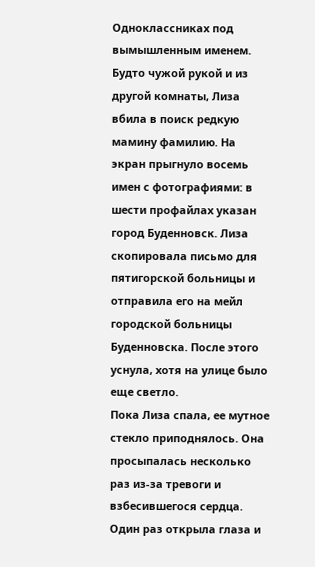Одноклассниках под вымышленным именем. Будто чужой рукой и из другой комнаты, Лиза вбила в поиск редкую мамину фамилию. На экран прыгнуло восемь имен с фотографиями: в шести профайлах указан город Буденновск. Лиза скопировала письмо для пятигорской больницы и отправила его на мейл городской больницы Буденновска. После этого уснула, хотя на улице было еще светло.
Пока Лиза спала, ее мутное стекло приподнялось. Она просыпалась несколько раз из-за тревоги и взбесившегося сердца. Один раз открыла глаза и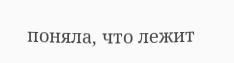поняла, что лежит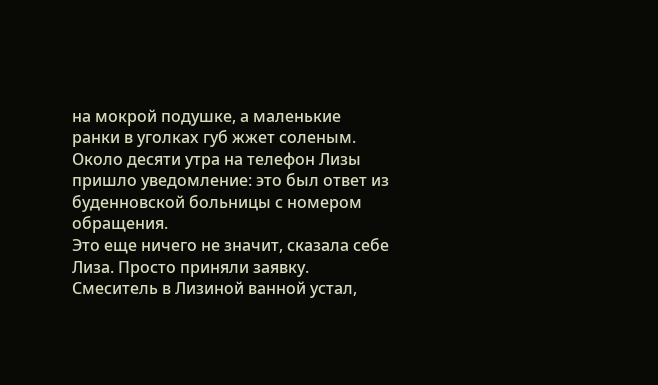на мокрой подушке, а маленькие ранки в уголках губ жжет соленым. Около десяти утра на телефон Лизы пришло уведомление: это был ответ из буденновской больницы с номером обращения.
Это еще ничего не значит, сказала себе Лиза. Просто приняли заявку.
Смеситель в Лизиной ванной устал,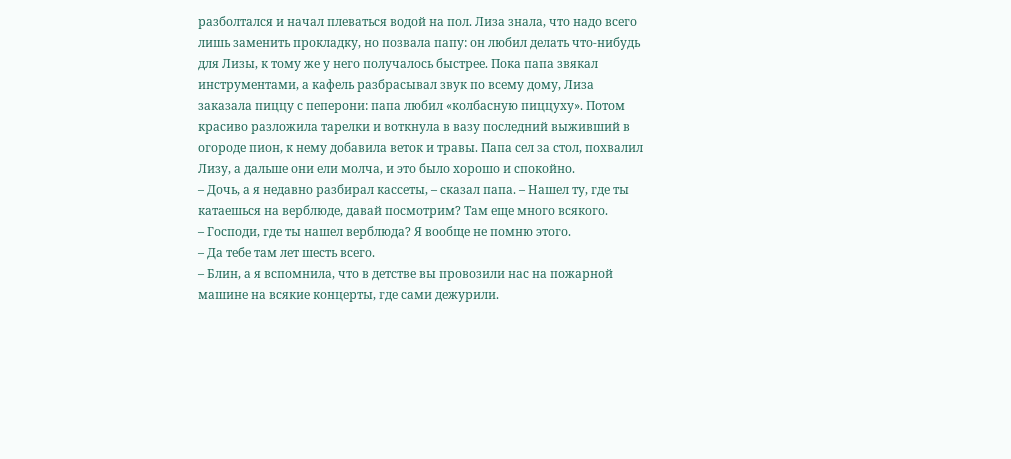разболтался и начал плеваться водой на пол. Лиза знала, что надо всего лишь заменить прокладку, но позвала папу: он любил делать что-нибудь для Лизы, к тому же у него получалось быстрее. Пока папа звякал инструментами, а кафель разбрасывал звук по всему дому, Лиза заказала пиццу с пеперони: папа любил «колбасную пиццуху». Потом красиво разложила тарелки и воткнула в вазу последний выживший в огороде пион, к нему добавила веток и травы. Папа сел за стол, похвалил Лизу, а дальше они ели молча, и это было хорошо и спокойно.
– Дочь, а я недавно разбирал кассеты, – сказал папа. – Нашел ту, где ты катаешься на верблюде, давай посмотрим? Там еще много всякого.
– Господи, где ты нашел верблюда? Я вообще не помню этого.
– Да тебе там лет шесть всего.
– Блин, а я вспомнила, что в детстве вы провозили нас на пожарной машине на всякие концерты, где сами дежурили.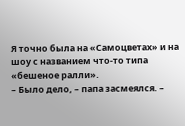Я точно была на «Самоцветах» и на шоу с названием что-то типа «бешеное ралли».
– Было дело, – папа засмеялся. –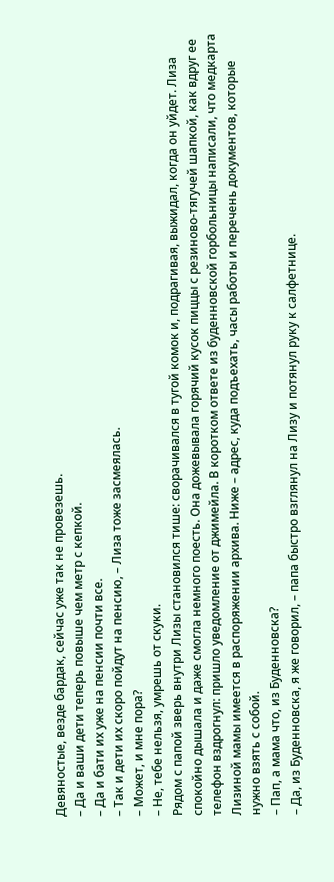Девяностые, везде бардак, сейчас уже так не провезешь.
– Да и ваши дети теперь повыше чем метр с кепкой.
– Да и бати их уже на пенсии почти все.
– Так и дети их скоро пойдут на пенсию, – Лиза тоже засмеялась.
– Может, и мне пора?
– Не, тебе нельзя, умрешь от скуки.
Рядом с папой зверь внутри Лизы становился тише: сворачивался в тугой комок и, подрагивая, выжидал, когда он уйдет. Лиза спокойно дышала и даже смогла немного поесть. Она дожевывала горячий кусок пиццы с резиново-тягучей шапкой, как вдруг ее телефон вздрогнул: пришло уведомление от джимейла. В коротком ответе из буденновской горбольницы написали, что медкарта Лизиной мамы имеется в распоряжении архива. Ниже – адрес, куда подъехать, часы работы и перечень документов, которые нужно взять с собой.
– Пап, а мама что, из Буденновска?
– Да, из Буденновска, я же говорил, – папа быстро взглянул на Лизу и потянул руку к салфетнице.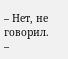– Нет, не говорил.
–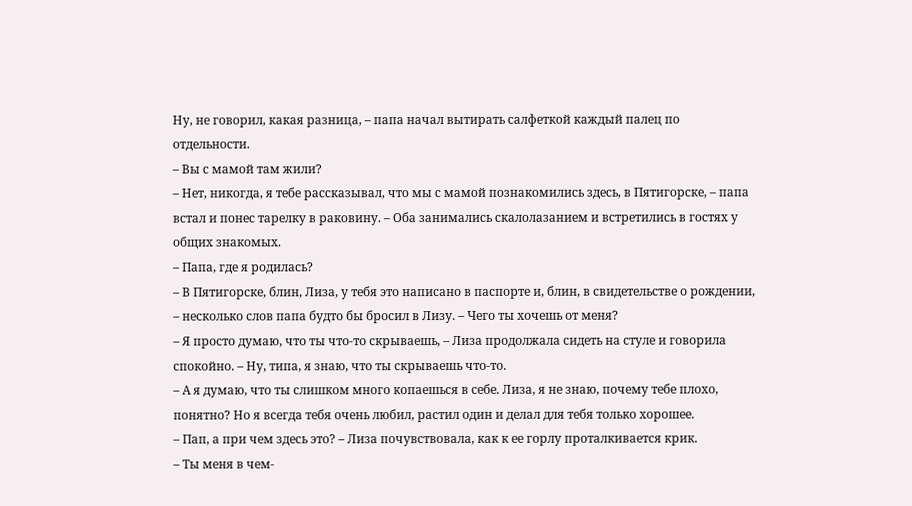Ну, не говорил, какая разница, – папа начал вытирать салфеткой каждый палец по отдельности.
– Вы с мамой там жили?
– Нет, никогда, я тебе рассказывал, что мы с мамой познакомились здесь, в Пятигорске, – папа встал и понес тарелку в раковину. – Оба занимались скалолазанием и встретились в гостях у общих знакомых.
– Папа, где я родилась?
– В Пятигорске, блин, Лиза, у тебя это написано в паспорте и, блин, в свидетельстве о рождении, – несколько слов папа будто бы бросил в Лизу. – Чего ты хочешь от меня?
– Я просто думаю, что ты что-то скрываешь, – Лиза продолжала сидеть на стуле и говорила спокойно. – Ну, типа, я знаю, что ты скрываешь что-то.
– А я думаю, что ты слишком много копаешься в себе. Лиза, я не знаю, почему тебе плохо, понятно? Но я всегда тебя очень любил, растил один и делал для тебя только хорошее.
– Пап, а при чем здесь это? – Лиза почувствовала, как к ее горлу проталкивается крик.
– Ты меня в чем-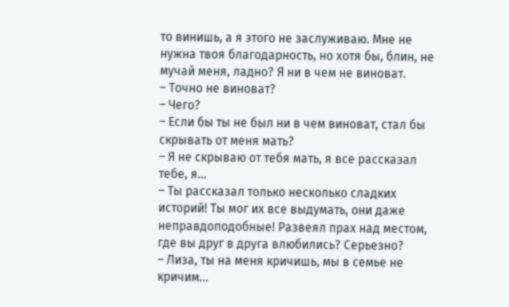то винишь, а я этого не заслуживаю. Мне не нужна твоя благодарность, но хотя бы, блин, не мучай меня, ладно? Я ни в чем не виноват.
– Точно не виноват?
– Чего?
– Если бы ты не был ни в чем виноват, стал бы скрывать от меня мать?
– Я не скрываю от тебя мать, я все рассказал тебе, я…
– Ты рассказал только несколько сладких историй! Ты мог их все выдумать, они даже неправдоподобные! Развеял прах над местом, где вы друг в друга влюбились? Серьезно?
– Лиза, ты на меня кричишь, мы в семье не кричим…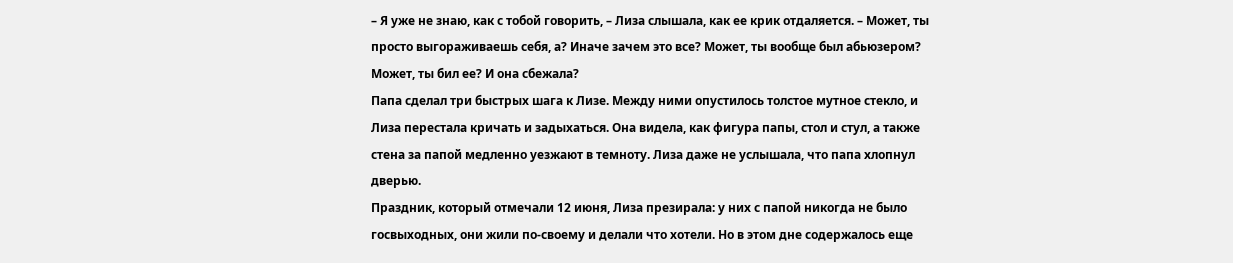– Я уже не знаю, как с тобой говорить, – Лиза слышала, как ее крик отдаляется. – Может, ты просто выгораживаешь себя, а? Иначе зачем это все? Может, ты вообще был абьюзером? Может, ты бил ее? И она сбежала?
Папа сделал три быстрых шага к Лизе. Между ними опустилось толстое мутное стекло, и Лиза перестала кричать и задыхаться. Она видела, как фигура папы, стол и стул, а также стена за папой медленно уезжают в темноту. Лиза даже не услышала, что папа хлопнул дверью.
Праздник, который отмечали 12 июня, Лиза презирала: у них с папой никогда не было госвыходных, они жили по-своему и делали что хотели. Но в этом дне содержалось еще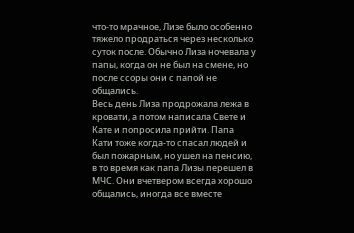что-то мрачное, Лизе было особенно тяжело продраться через несколько суток после. Обычно Лиза ночевала у папы, когда он не был на смене, но после ссоры они с папой не общались.
Весь день Лиза продрожала лежа в кровати, а потом написала Свете и Кате и попросила прийти. Папа Кати тоже когда-то спасал людей и был пожарным, но ушел на пенсию, в то время как папа Лизы перешел в МЧС. Они вчетвером всегда хорошо общались, иногда все вместе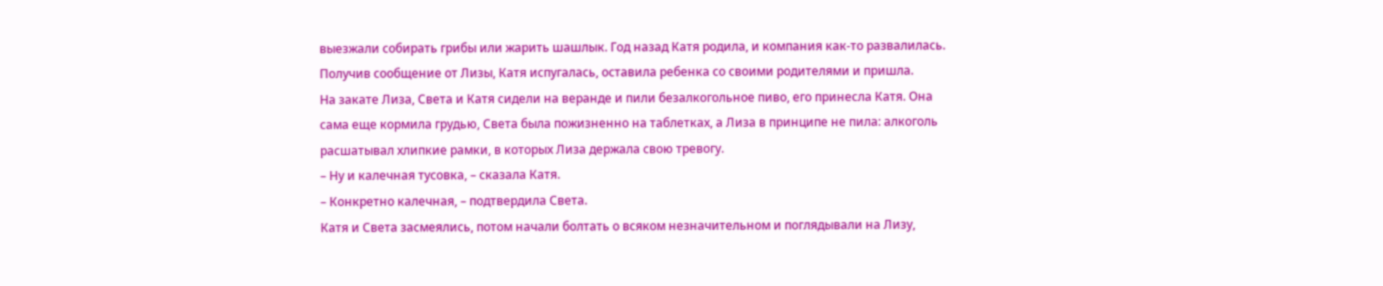выезжали собирать грибы или жарить шашлык. Год назад Катя родила, и компания как-то развалилась. Получив сообщение от Лизы, Катя испугалась, оставила ребенка со своими родителями и пришла.
На закате Лиза, Света и Катя сидели на веранде и пили безалкогольное пиво, его принесла Катя. Она сама еще кормила грудью, Света была пожизненно на таблетках, а Лиза в принципе не пила: алкоголь расшатывал хлипкие рамки, в которых Лиза держала свою тревогу.
– Ну и калечная тусовка, – сказала Катя.
– Конкретно калечная, – подтвердила Света.
Катя и Света засмеялись, потом начали болтать о всяком незначительном и поглядывали на Лизу,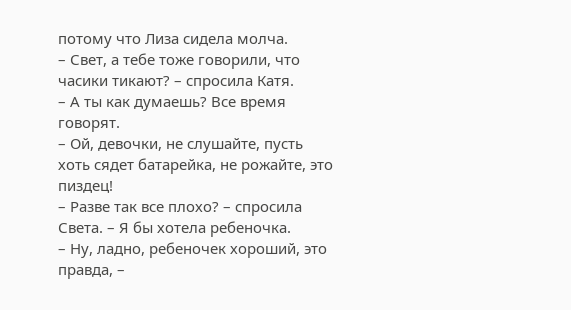потому что Лиза сидела молча.
– Свет, а тебе тоже говорили, что часики тикают? – спросила Катя.
– А ты как думаешь? Все время говорят.
– Ой, девочки, не слушайте, пусть хоть сядет батарейка, не рожайте, это пиздец!
– Разве так все плохо? – спросила Света. – Я бы хотела ребеночка.
– Ну, ладно, ребеночек хороший, это правда, –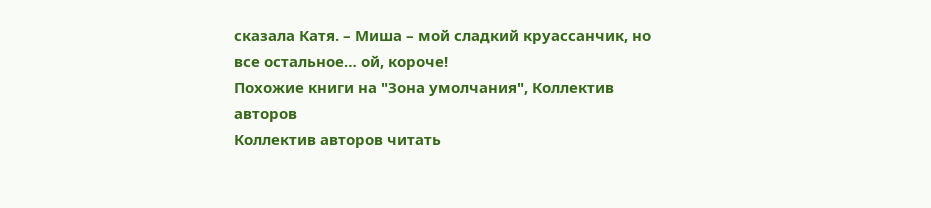сказала Катя. – Миша – мой сладкий круассанчик, но все остальное… ой, короче!
Похожие книги на "Зона умолчания", Коллектив авторов
Коллектив авторов читать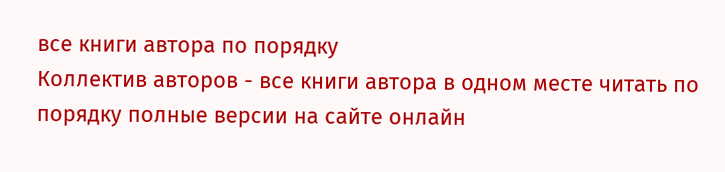все книги автора по порядку
Коллектив авторов - все книги автора в одном месте читать по порядку полные версии на сайте онлайн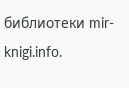библиотеки mir-knigi.info.